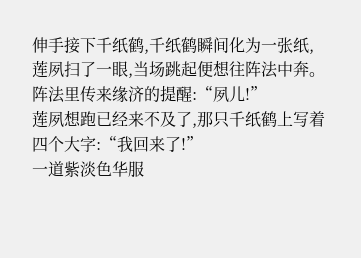伸手接下千纸鹤,千纸鹤瞬间化为一张纸,莲夙扫了一眼,当场跳起便想往阵法中奔。
阵法里传来缘济的提醒:“夙儿!”
莲夙想跑已经来不及了,那只千纸鹤上写着四个大字:“我回来了!”
一道紫淡色华服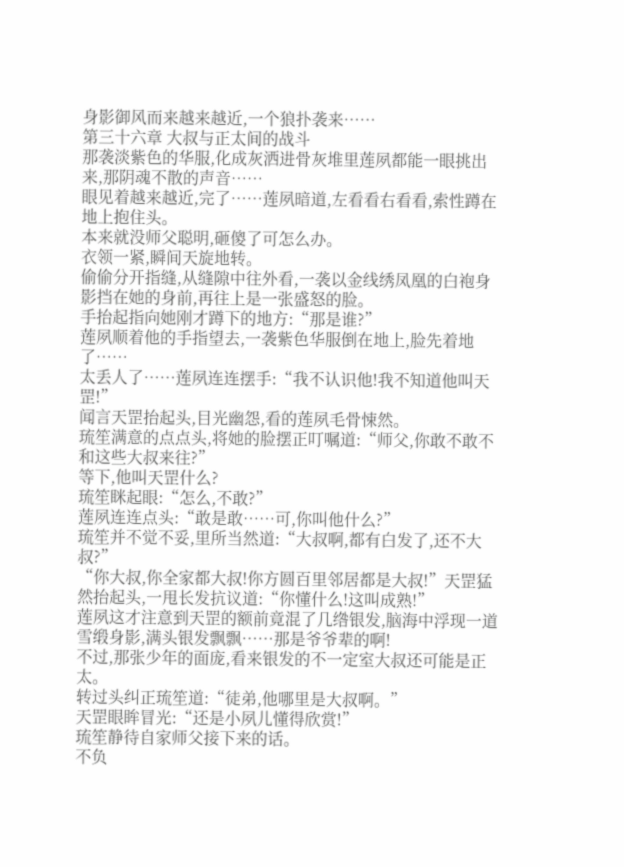身影御风而来越来越近,一个狼扑袭来……
第三十六章 大叔与正太间的战斗
那袭淡紫色的华服,化成灰洒进骨灰堆里莲夙都能一眼挑出来,那阴魂不散的声音……
眼见着越来越近,完了……莲夙暗道,左看看右看看,索性蹲在地上抱住头。
本来就没师父聪明,砸傻了可怎么办。
衣领一紧,瞬间天旋地转。
偷偷分开指缝,从缝隙中往外看,一袭以金线绣凤凰的白袍身影挡在她的身前,再往上是一张盛怒的脸。
手抬起指向她刚才蹲下的地方:“那是谁?”
莲夙顺着他的手指望去,一袭紫色华服倒在地上,脸先着地了……
太丢人了……莲夙连连摆手:“我不认识他!我不知道他叫天罡!”
闻言天罡抬起头,目光幽怨,看的莲夙毛骨悚然。
琉笙满意的点点头,将她的脸摆正叮嘱道:“师父,你敢不敢不和这些大叔来往?”
等下,他叫天罡什么?
琉笙眯起眼:“怎么,不敢?”
莲夙连连点头:“敢是敢……可,你叫他什么?”
琉笙并不觉不妥,里所当然道:“大叔啊,都有白发了,还不大叔?”
“你大叔,你全家都大叔!你方圆百里邻居都是大叔!”天罡猛然抬起头,一甩长发抗议道:“你懂什么!这叫成熟!”
莲夙这才注意到天罡的额前竟混了几绺银发,脑海中浮现一道雪缎身影,满头银发飘飘……那是爷爷辈的啊!
不过,那张少年的面庞,看来银发的不一定室大叔还可能是正太。
转过头纠正琉笙道:“徒弟,他哪里是大叔啊。”
天罡眼眸冒光:“还是小夙儿懂得欣赏!”
琉笙静待自家师父接下来的话。
不负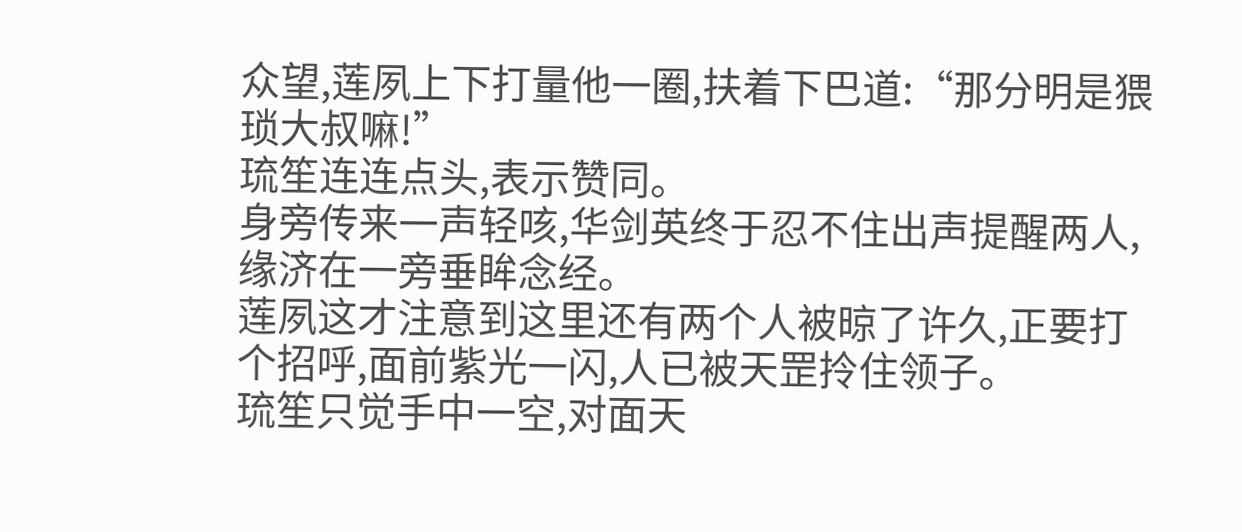众望,莲夙上下打量他一圈,扶着下巴道:“那分明是猥琐大叔嘛!”
琉笙连连点头,表示赞同。
身旁传来一声轻咳,华剑英终于忍不住出声提醒两人,缘济在一旁垂眸念经。
莲夙这才注意到这里还有两个人被晾了许久,正要打个招呼,面前紫光一闪,人已被天罡拎住领子。
琉笙只觉手中一空,对面天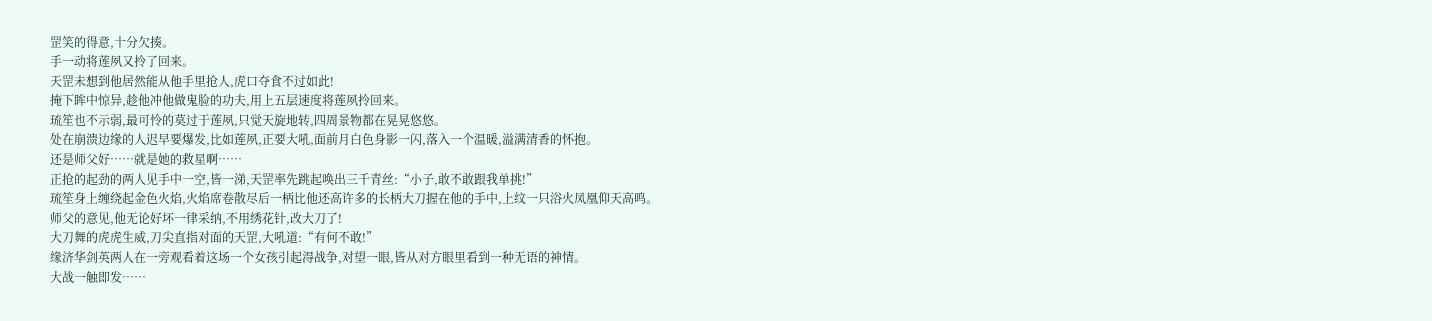罡笑的得意,十分欠揍。
手一动将莲夙又拎了回来。
天罡未想到他居然能从他手里抢人,虎口夺食不过如此!
掩下眸中惊异,趁他冲他做鬼脸的功夫,用上五层速度将莲夙拎回来。
琉笙也不示弱,最可怜的莫过于莲夙,只觉天旋地转,四周景物都在晃晃悠悠。
处在崩溃边缘的人迟早要爆发,比如莲夙,正要大吼,面前月白色身影一闪,落入一个温暖,溢满清香的怀抱。
还是师父好……就是她的救星啊……
正抢的起劲的两人见手中一空,皆一涕,天罡率先跳起唤出三千青丝:“小子,敢不敢跟我单挑!”
琉笙身上缠绕起金色火焰,火焰席卷散尽后一柄比他还高许多的长柄大刀握在他的手中,上纹一只浴火凤凰仰天高鸣。
师父的意见,他无论好坏一律采纳,不用绣花针,改大刀了!
大刀舞的虎虎生威,刀尖直指对面的天罡,大吼道:“有何不敢!”
缘济华剑英两人在一旁观看着这场一个女孩引起淂战争,对望一眼,皆从对方眼里看到一种无语的神情。
大战一触即发……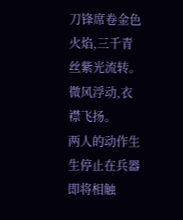刀锋席卷金色火焰,三千青丝紫光流转。
微风浮动,衣襟飞扬。
两人的动作生生停止在兵器即将相触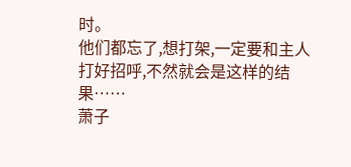时。
他们都忘了,想打架,一定要和主人打好招呼,不然就会是这样的结果……
萧子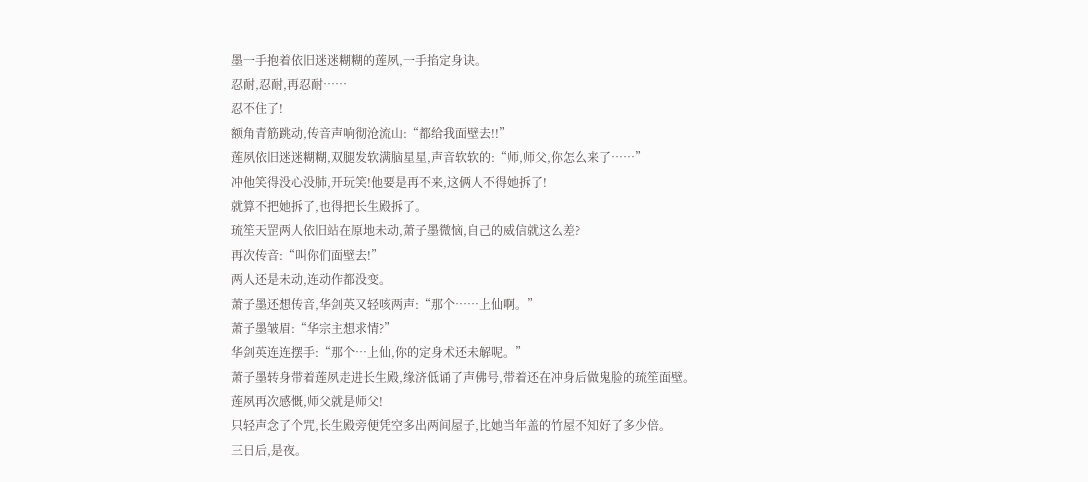墨一手抱着依旧迷迷糊糊的莲夙,一手掐定身诀。
忍耐,忍耐,再忍耐……
忍不住了!
额角青筋跳动,传音声响彻沧流山:“都给我面壁去!!”
莲夙依旧迷迷糊糊,双腿发软满脑星星,声音软软的:“师,师父,你怎么来了……”
冲他笑得没心没肺,开玩笑!他要是再不来,这俩人不得她拆了!
就算不把她拆了,也得把长生殿拆了。
琉笙天罡两人依旧站在原地未动,萧子墨微恼,自己的威信就这么差?
再次传音:“叫你们面壁去!”
两人还是未动,连动作都没变。
萧子墨还想传音,华剑英又轻咳两声:“那个……上仙啊。”
萧子墨皱眉:“华宗主想求情?”
华剑英连连摆手:“那个…上仙,你的定身术还未解呢。”
萧子墨转身带着莲夙走进长生殿,缘济低诵了声佛号,带着还在冲身后做鬼脸的琉笙面壁。
莲夙再次感慨,师父就是师父!
只轻声念了个咒,长生殿旁便凭空多出两间屋子,比她当年盖的竹屋不知好了多少倍。
三日后,是夜。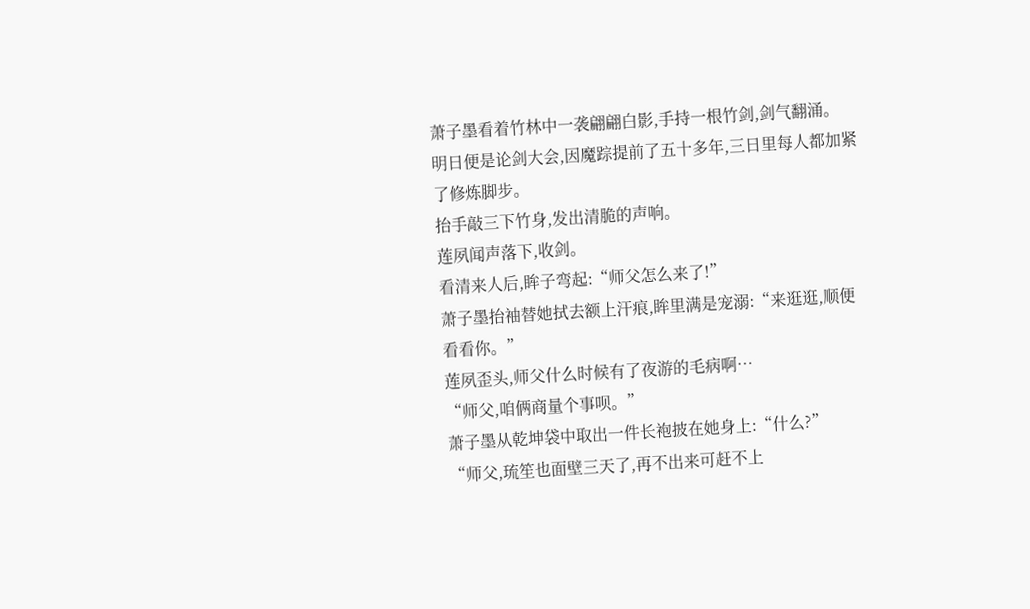萧子墨看着竹林中一袭翩翩白影,手持一根竹剑,剑气翻涌。
明日便是论剑大会,因魔踪提前了五十多年,三日里每人都加紧了修炼脚步。
抬手敲三下竹身,发出清脆的声响。
莲夙闻声落下,收剑。
看清来人后,眸子弯起:“师父怎么来了!”
萧子墨抬袖替她拭去额上汗痕,眸里满是宠溺:“来逛逛,顺便看看你。”
莲夙歪头,师父什么时候有了夜游的毛病啊…
“师父,咱俩商量个事呗。”
萧子墨从乾坤袋中取出一件长袍披在她身上:“什么?”
“师父,琉笙也面壁三天了,再不出来可赶不上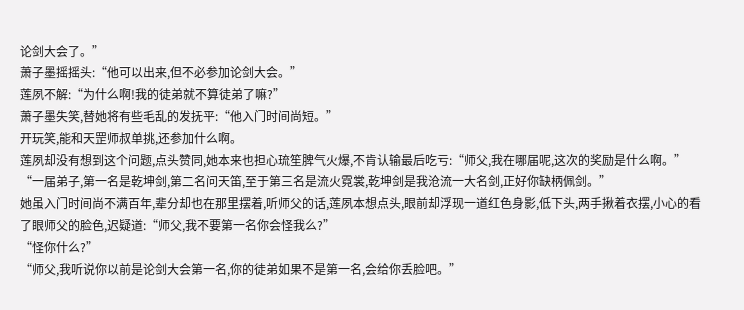论剑大会了。”
萧子墨摇摇头:“他可以出来,但不必参加论剑大会。”
莲夙不解:“为什么啊!我的徒弟就不算徒弟了嘛?”
萧子墨失笑,替她将有些毛乱的发抚平:“他入门时间尚短。”
开玩笑,能和天罡师叔单挑,还参加什么啊。
莲夙却没有想到这个问题,点头赞同,她本来也担心琉笙脾气火爆,不肯认输最后吃亏:“师父,我在哪届呢,这次的奖励是什么啊。”
“一届弟子,第一名是乾坤剑,第二名问天笛,至于第三名是流火霓裳,乾坤剑是我沧流一大名剑,正好你缺柄佩剑。”
她虽入门时间尚不满百年,辈分却也在那里摆着,听师父的话,莲夙本想点头,眼前却浮现一道红色身影,低下头,两手揪着衣摆,小心的看了眼师父的脸色,迟疑道:“师父,我不要第一名你会怪我么?”
“怪你什么?”
“师父,我听说你以前是论剑大会第一名,你的徒弟如果不是第一名,会给你丢脸吧。”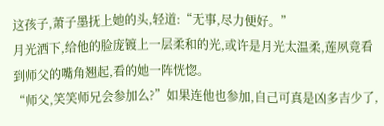这孩子,萧子墨抚上她的头,轻道:“无事,尽力便好。”
月光洒下,给他的脸庞镀上一层柔和的光,或许是月光太温柔,莲夙竟看到师父的嘴角翘起,看的她一阵恍惚。
“师父,笑笑师兄会参加么?”如果连他也参加,自己可真是凶多吉少了,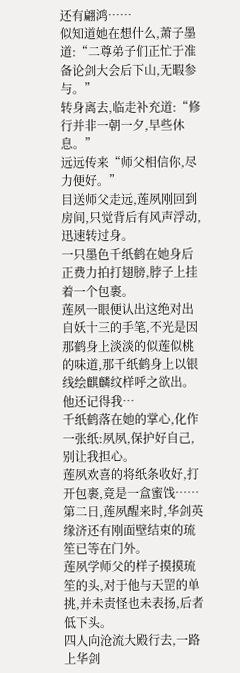还有翩鸿……
似知道她在想什么,萧子墨道:“二尊弟子们正忙于准备论剑大会后下山,无暇参与。”
转身离去,临走补充道:“修行并非一朝一夕,早些休息。”
远远传来“师父相信你,尽力便好。”
目送师父走远,莲夙刚回到房间,只觉背后有风声浮动,迅速转过身。
一只墨色千纸鹤在她身后正费力拍打翅膀,脖子上挂着一个包裹。
莲夙一眼便认出这绝对出自妖十三的手笔,不光是因那鹤身上淡淡的似莲似桃的味道,那千纸鹤身上以银线绘麒麟纹样呼之欲出。
他还记得我…
千纸鹤落在她的掌心,化作一张纸:夙夙,保护好自己,别让我担心。
莲夙欢喜的将纸条收好,打开包裹,竟是一盒蜜饯……
第二日,莲夙醒来时,华剑英缘济还有刚面壁结束的琉笙已等在门外。
莲夙学师父的样子摸摸琉笙的头,对于他与天罡的单挑,并未责怪也未表扬,后者低下头。
四人向沧流大殿行去,一路上华剑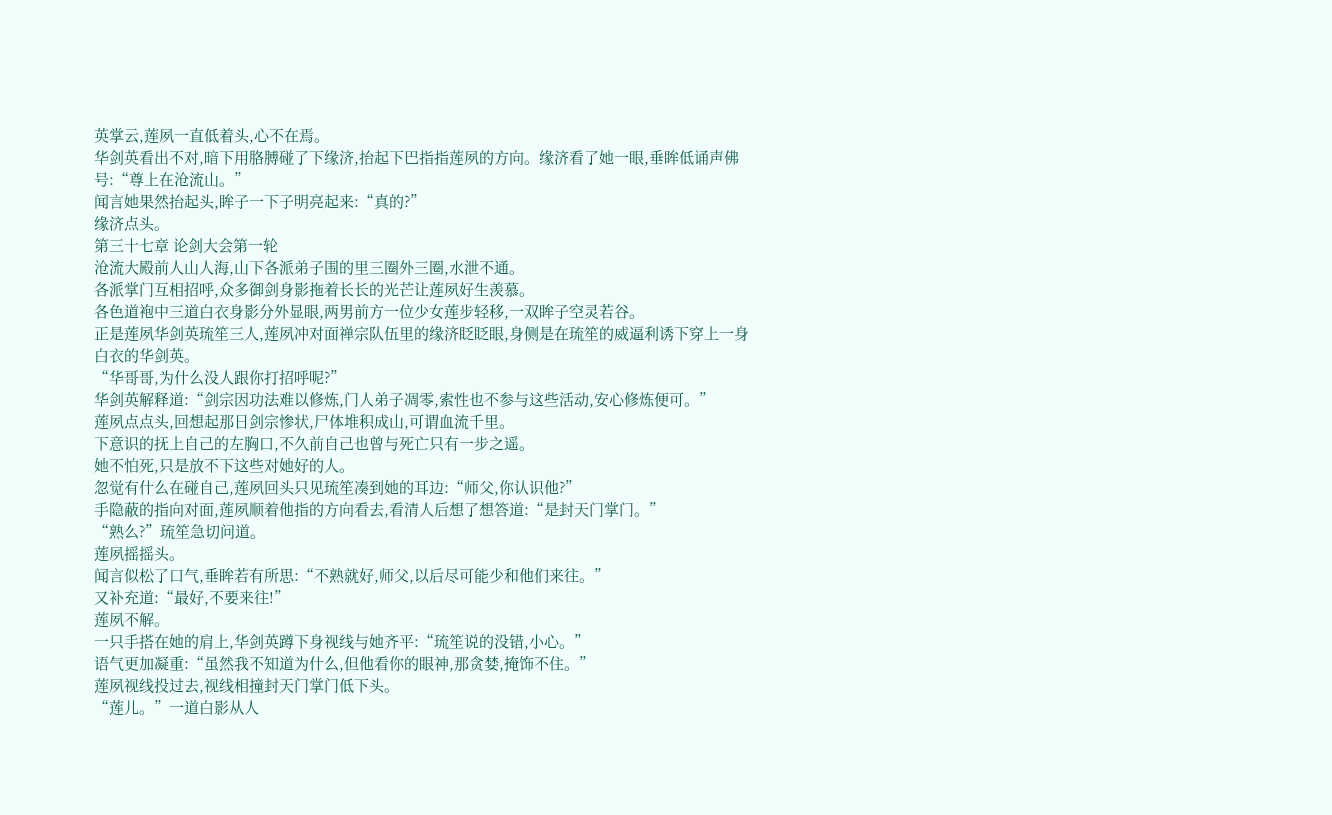英掌云,莲夙一直低着头,心不在焉。
华剑英看出不对,暗下用胳膊碰了下缘济,抬起下巴指指莲夙的方向。缘济看了她一眼,垂眸低诵声佛号:“尊上在沧流山。”
闻言她果然抬起头,眸子一下子明亮起来:“真的?”
缘济点头。
第三十七章 论剑大会第一轮
沧流大殿前人山人海,山下各派弟子围的里三圈外三圈,水泄不通。
各派掌门互相招呼,众多御剑身影拖着长长的光芒让莲夙好生羡慕。
各色道袍中三道白衣身影分外显眼,两男前方一位少女莲步轻移,一双眸子空灵若谷。
正是莲夙华剑英琉笙三人,莲夙冲对面禅宗队伍里的缘济眨眨眼,身侧是在琉笙的威逼利诱下穿上一身白衣的华剑英。
“华哥哥,为什么没人跟你打招呼呢?”
华剑英解释道:“剑宗因功法难以修炼,门人弟子凋零,索性也不参与这些活动,安心修炼便可。”
莲夙点点头,回想起那日剑宗惨状,尸体堆积成山,可谓血流千里。
下意识的抚上自己的左胸口,不久前自己也曾与死亡只有一步之遥。
她不怕死,只是放不下这些对她好的人。
忽觉有什么在碰自己,莲夙回头只见琉笙凑到她的耳边:“师父,你认识他?”
手隐蔽的指向对面,莲夙顺着他指的方向看去,看清人后想了想答道:“是封天门掌门。”
“熟么?”琉笙急切问道。
莲夙摇摇头。
闻言似松了口气,垂眸若有所思:“不熟就好,师父,以后尽可能少和他们来往。”
又补充道:“最好,不要来往!”
莲夙不解。
一只手搭在她的肩上,华剑英蹲下身视线与她齐平:“琉笙说的没错,小心。”
语气更加凝重:“虽然我不知道为什么,但他看你的眼神,那贪婪,掩饰不住。”
莲夙视线投过去,视线相撞封天门掌门低下头。
“莲儿。”一道白影从人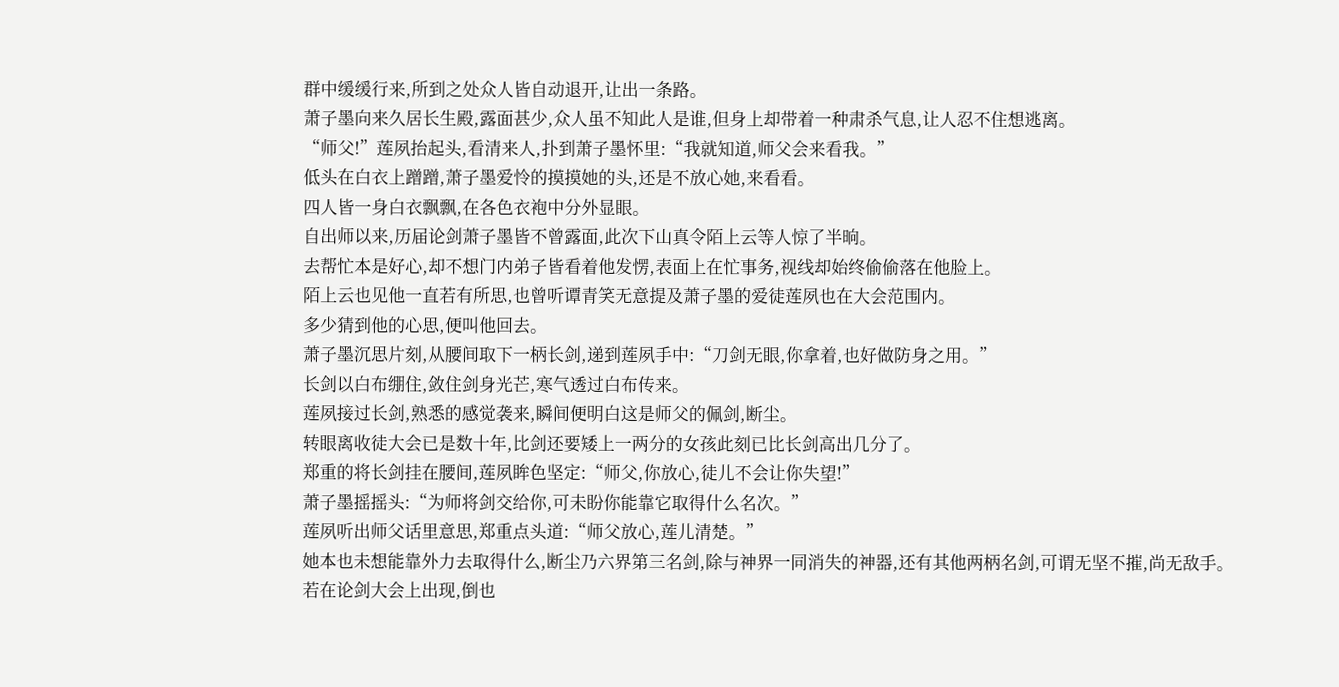群中缓缓行来,所到之处众人皆自动退开,让出一条路。
萧子墨向来久居长生殿,露面甚少,众人虽不知此人是谁,但身上却带着一种肃杀气息,让人忍不住想逃离。
“师父!”莲夙抬起头,看清来人,扑到萧子墨怀里:“我就知道,师父会来看我。”
低头在白衣上蹭蹭,萧子墨爱怜的摸摸她的头,还是不放心她,来看看。
四人皆一身白衣飘飘,在各色衣袍中分外显眼。
自出师以来,历届论剑萧子墨皆不曾露面,此次下山真令陌上云等人惊了半晌。
去帮忙本是好心,却不想门内弟子皆看着他发愣,表面上在忙事务,视线却始终偷偷落在他脸上。
陌上云也见他一直若有所思,也曾听谭青笑无意提及萧子墨的爱徒莲夙也在大会范围内。
多少猜到他的心思,便叫他回去。
萧子墨沉思片刻,从腰间取下一柄长剑,递到莲夙手中:“刀剑无眼,你拿着,也好做防身之用。”
长剑以白布绷住,敛住剑身光芒,寒气透过白布传来。
莲夙接过长剑,熟悉的感觉袭来,瞬间便明白这是师父的佩剑,断尘。
转眼离收徒大会已是数十年,比剑还要矮上一两分的女孩此刻已比长剑高出几分了。
郑重的将长剑挂在腰间,莲夙眸色坚定:“师父,你放心,徒儿不会让你失望!”
萧子墨摇摇头:“为师将剑交给你,可未盼你能靠它取得什么名次。”
莲夙听出师父话里意思,郑重点头道:“师父放心,莲儿清楚。”
她本也未想能靠外力去取得什么,断尘乃六界第三名剑,除与神界一同消失的神器,还有其他两柄名剑,可谓无坚不摧,尚无敌手。
若在论剑大会上出现,倒也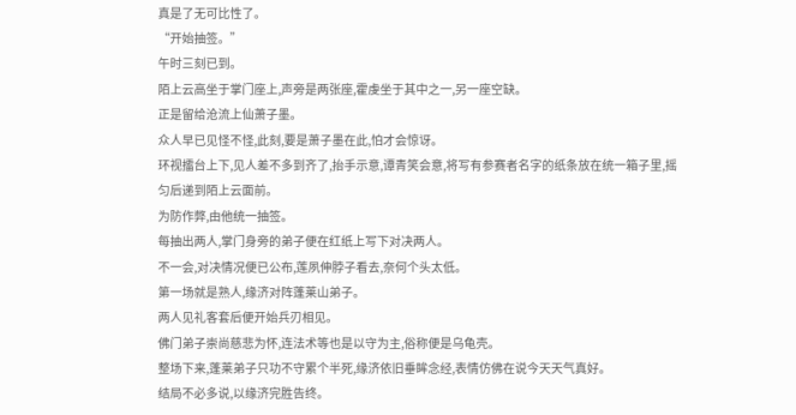真是了无可比性了。
“开始抽签。”
午时三刻已到。
陌上云高坐于掌门座上,声旁是两张座,霍虔坐于其中之一,另一座空缺。
正是留给沧流上仙萧子墨。
众人早已见怪不怪,此刻,要是萧子墨在此,怕才会惊讶。
环视擂台上下,见人差不多到齐了,抬手示意,谭青笑会意,将写有参赛者名字的纸条放在统一箱子里,摇匀后递到陌上云面前。
为防作弊,由他统一抽签。
每抽出两人,掌门身旁的弟子便在红纸上写下对决两人。
不一会,对决情况便已公布,莲夙伸脖子看去,奈何个头太低。
第一场就是熟人,缘济对阵蓬莱山弟子。
两人见礼客套后便开始兵刃相见。
佛门弟子崇尚慈悲为怀,连法术等也是以守为主,俗称便是乌龟壳。
整场下来,蓬莱弟子只功不守累个半死,缘济依旧垂眸念经,表情仿佛在说今天天气真好。
结局不必多说,以缘济完胜告终。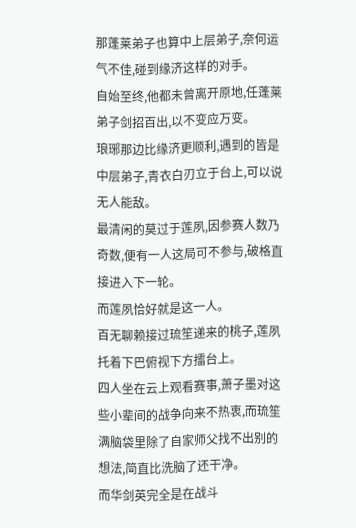那蓬莱弟子也算中上层弟子,奈何运气不佳,碰到缘济这样的对手。
自始至终,他都未曾离开原地,任蓬莱弟子剑招百出,以不变应万变。
琅琊那边比缘济更顺利,遇到的皆是中层弟子,青衣白刃立于台上,可以说无人能敌。
最清闲的莫过于莲夙,因参赛人数乃奇数,便有一人这局可不参与,破格直接进入下一轮。
而莲夙恰好就是这一人。
百无聊赖接过琉笙递来的桃子,莲夙托着下巴俯视下方擂台上。
四人坐在云上观看赛事,萧子墨对这些小辈间的战争向来不热衷,而琉笙满脑袋里除了自家师父找不出别的想法,简直比洗脑了还干净。
而华剑英完全是在战斗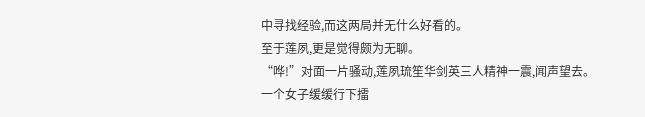中寻找经验,而这两局并无什么好看的。
至于莲夙,更是觉得颇为无聊。
“哗!”对面一片骚动,莲夙琉笙华剑英三人精神一震,闻声望去。
一个女子缓缓行下擂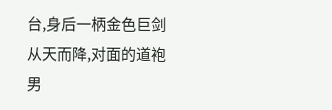台,身后一柄金色巨剑从天而降,对面的道袍男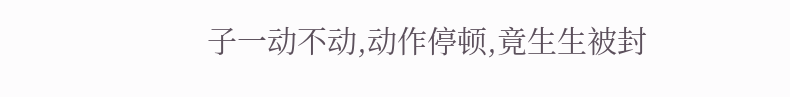子一动不动,动作停顿,竟生生被封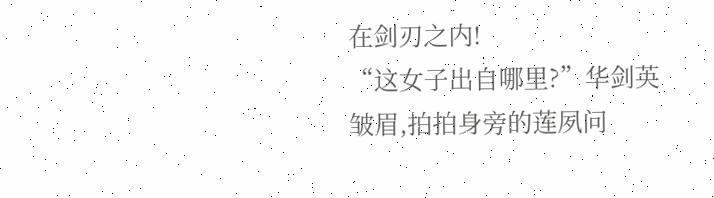在剑刃之内!
“这女子出自哪里?”华剑英皱眉,拍拍身旁的莲夙问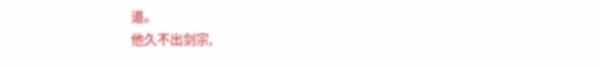道。
他久不出剑宗,